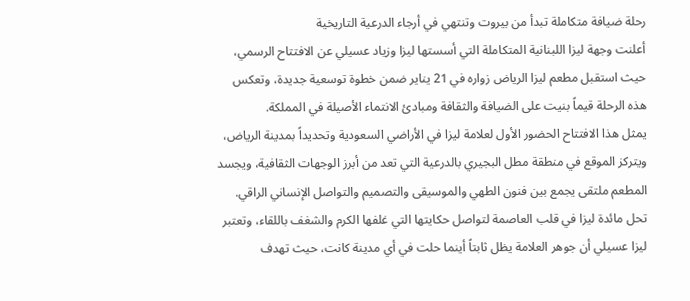رحلة ضيافة متكاملة تبدأ من بيروت وتنتهي في أرجاء الدرعية التاريخية
أعلنت وجهة ليزا اللبنانية المتكاملة التي أسستها ليزا وزياد عسيلي عن الافتتاح الرسمي، حيث استقبل مطعم ليزا الرياض زواره في 21 يناير ضمن خطوة توسعية جديدة، وتعكس هذه الرحلة قيماً بنيت على الضيافة والثقافة ومبادئ الانتماء الأصيلة في المملكة.
يمثل هذا الافتتاح الحضور الأول لعلامة ليزا في الأراضي السعودية وتحديداً بمدينة الرياض، ويتركز الموقع في منطقة مطل البجيري بالدرعية التي تعد من أبرز الوجهات الثقافية، ويجسد المطعم ملتقى يجمع بين فنون الطهي والموسيقى والتصميم والتواصل الإنساني الراقي.
تحل مائدة ليزا في قلب العاصمة لتواصل حكايتها التي غلفها الكرم والشغف باللقاء، وتعتبر ليزا عسيلي أن جوهر العلامة يظل ثابتاً أينما حلت في أي مدينة كانت، حيث تهدف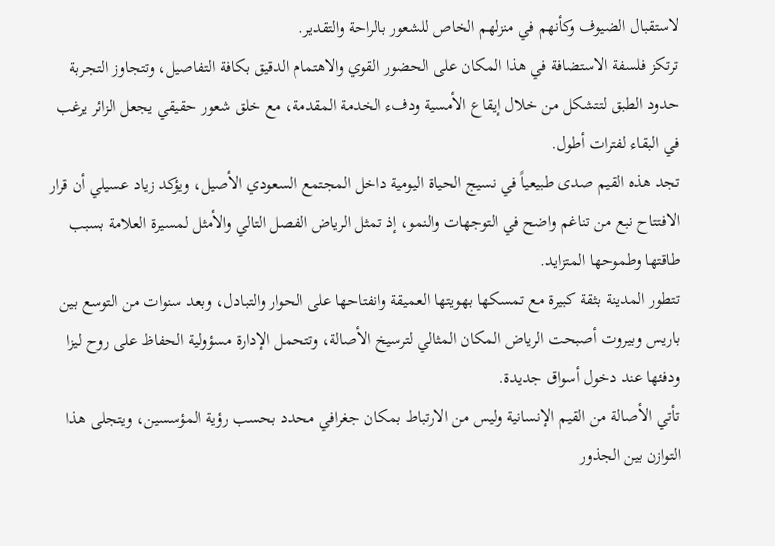لاستقبال الضيوف وكأنهم في منزلهم الخاص للشعور بالراحة والتقدير.
ترتكز فلسفة الاستضافة في هذا المكان على الحضور القوي والاهتمام الدقيق بكافة التفاصيل، وتتجاوز التجربة حدود الطبق لتتشكل من خلال إيقاع الأمسية ودفء الخدمة المقدمة، مع خلق شعور حقيقي يجعل الزائر يرغب في البقاء لفترات أطول.
تجد هذه القيم صدى طبيعياً في نسيج الحياة اليومية داخل المجتمع السعودي الأصيل، ويؤكد زياد عسيلي أن قرار الافتتاح نبع من تناغم واضح في التوجهات والنمو، إذ تمثل الرياض الفصل التالي والأمثل لمسيرة العلامة بسبب طاقتها وطموحها المتزايد.
تتطور المدينة بثقة كبيرة مع تمسكها بهويتها العميقة وانفتاحها على الحوار والتبادل، وبعد سنوات من التوسع بين باريس وبيروت أصبحت الرياض المكان المثالي لترسيخ الأصالة، وتتحمل الإدارة مسؤولية الحفاظ على روح ليزا ودفئها عند دخول أسواق جديدة.
تأتي الأصالة من القيم الإنسانية وليس من الارتباط بمكان جغرافي محدد بحسب رؤية المؤسسين، ويتجلى هذا التوازن بين الجذور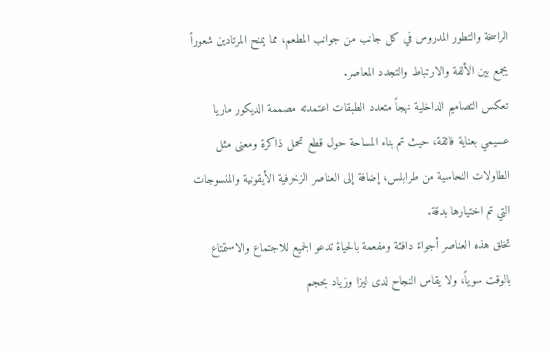الراسخة والتطور المدروس في كل جانب من جوانب المطعم، مما يمنح المرتادين شعوراً يجمع بين الألفة والارتباط والتجدد المعاصر.
تعكس التصاميم الداخلية نهجاً متعدد الطبقات اعتمدته مصممة الديكور ماريا عسيمي بعناية فائقة، حيث تم بناء المساحة حول قطع تحمل ذاكرة ومعنى مثل الطاولات النحاسية من طرابلس، إضافة إلى العناصر الزخرفية الأيقونية والمنسوجات التي تم اختيارها بدقة.
تخلق هذه العناصر أجواءً دافئة ومفعمة بالحياة تدعو الجميع للاجتماع والاستمتاع بالوقت سوياً، ولا يقاس النجاح لدى ليزا وزياد بحجم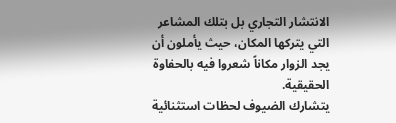الانتشار التجاري بل بتلك المشاعر التي يتركها المكان، حيث يأملون أن يجد الزوار مكاناً شعروا فيه بالحفاوة الحقيقية.
يتشارك الضيوف لحظات استثنائية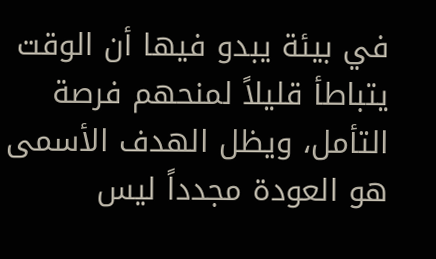في بيئة يبدو فيها أن الوقت يتباطأ قليلاً لمنحهم فرصة التأمل، ويظل الهدف الأسمى هو العودة مجدداً ليس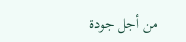من أجل جودة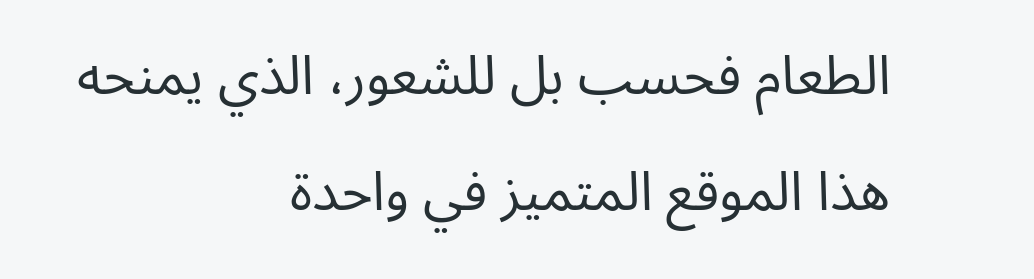الطعام فحسب بل للشعور، الذي يمنحه هذا الموقع المتميز في واحدة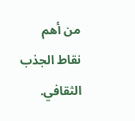من أهم نقاط الجذب الثقافي.